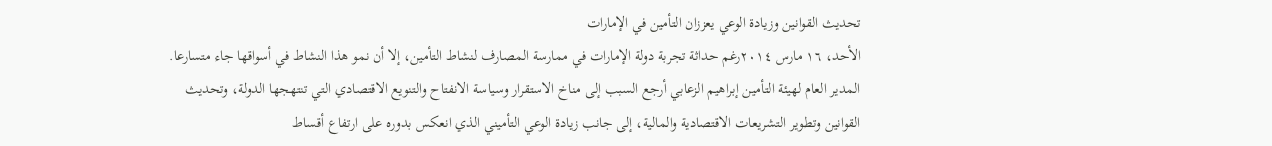تحديث القوانين وزيادة الوعي يعززان التأمين في الإمارات
الأحد، ١٦ مارس ٢٠١٤رغم حداثة تجربة دولة الإمارات في ممارسة المصارف لنشاط التأمين، إلا أن نمو هذا النشاط في أسواقها جاء متسارعا.
المدير العام لهيئة التأمين إبراهيم الزعابي أرجع السبب إلى مناخ الاستقرار وسياسة الانفتاح والتنويع الاقتصادي التي تنتهجها الدولة، وتحديث القوانين وتطوير التشريعات الاقتصادية والمالية، إلى جانب زيادة الوعي التأميني الذي انعكس بدوره على ارتفاع أقساط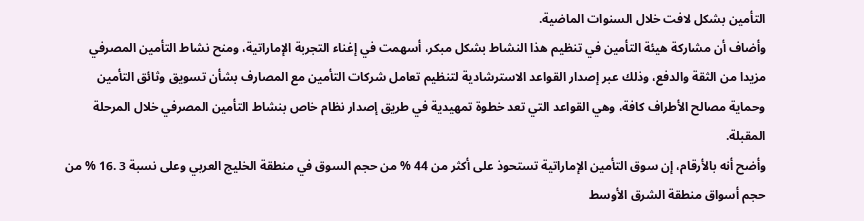التأمين بشكل لافت خلال السنوات الماضية.
وأضاف أن مشاركة هيئة التأمين في تنظيم هذا النشاط بشكل مبكر، أسهمت في إغناء التجربة الإماراتية، ومنح نشاط التأمين المصرفي مزيدا من الثقة والدفع، وذلك عبر إصدار القواعد الاسترشادية لتنظيم تعامل شركات التأمين مع المصارف بشأن تسويق وثائق التأمين وحماية مصالح الأطراف كافة، وهي القواعد التي تعد خطوة تمهيدية في طريق إصدار نظام خاص بنشاط التأمين المصرفي خلال المرحلة المقبلة.
وأضح أنه بالأرقام، إن سوق التأمين الإماراتية تستحوذ على أكثر من 44 % من حجم السوق في منطقة الخليج العربي وعلى نسبة 3 .16 % من حجم أسواق منطقة الشرق الأوسط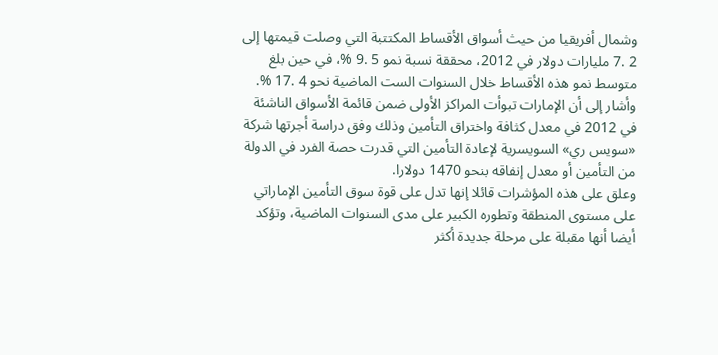وشمال أفريقيا من حيث أسواق الأقساط المكتتبة التي وصلت قيمتها إلى 2 .7 مليارات دولار في 2012، محققة نسبة نمو 5 .9 %، في حين بلغ متوسط نمو هذه الأقساط خلال السنوات الست الماضية نحو 4 .17 %.
وأشار إلى أن الإمارات تبوأت المراكز الأولى ضمن قائمة الأسواق الناشئة في 2012 في معدل كثافة واختراق التأمين وذلك وفق دراسة أجرتها شركة «سويس ري» السويسرية لإعادة التأمين التي قدرت حصة الفرد في الدولة من التأمين أو معدل إنفاقه بنحو 1470 دولارا.
وعلق على هذه المؤشرات قائلا إنها تدل على قوة سوق التأمين الإماراتي على مستوى المنطقة وتطوره الكبير على مدى السنوات الماضية، وتؤكد أيضا أنها مقبلة على مرحلة جديدة أكثر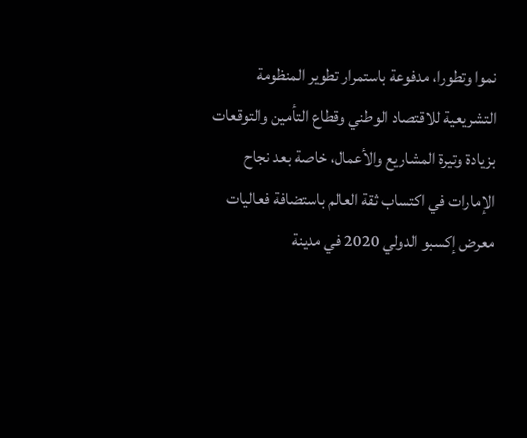نموا وتطورا، مدفوعة باستمرار تطوير المنظومة التشريعية للاقتصاد الوطني وقطاع التأمين والتوقعات بزيادة وتيرة المشاريع والأعمال، خاصة بعد نجاح الإمارات في اكتساب ثقة العالم باستضافة فعاليات معرض إكسبو الدولي 2020 في مدينة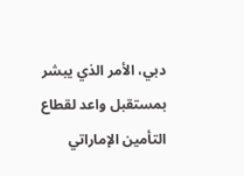دبي، الأمر الذي يبشر بمستقبل واعد لقطاع التأمين الإماراتي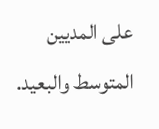على المديين المتوسط والبعيد.